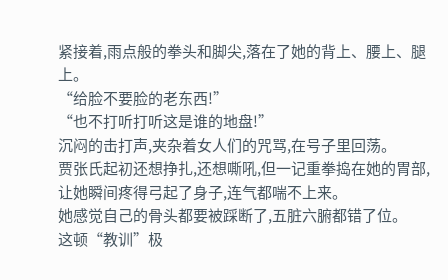紧接着,雨点般的拳头和脚尖,落在了她的背上、腰上、腿上。
“给脸不要脸的老东西!”
“也不打听打听这是谁的地盘!”
沉闷的击打声,夹杂着女人们的咒骂,在号子里回荡。
贾张氏起初还想挣扎,还想嘶吼,但一记重拳捣在她的胃部,让她瞬间疼得弓起了身子,连气都喘不上来。
她感觉自己的骨头都要被踩断了,五脏六腑都错了位。
这顿“教训”极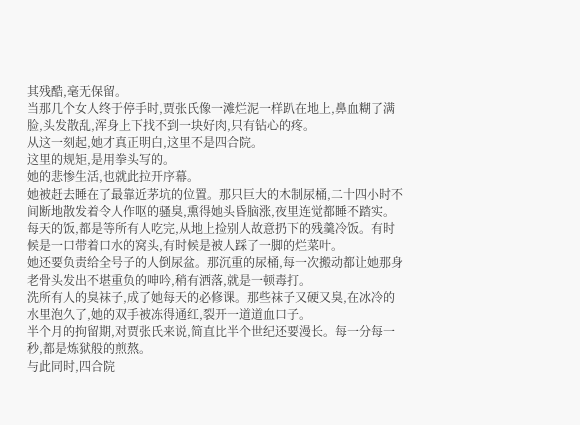其残酷,毫无保留。
当那几个女人终于停手时,贾张氏像一滩烂泥一样趴在地上,鼻血糊了满脸,头发散乱,浑身上下找不到一块好肉,只有钻心的疼。
从这一刻起,她才真正明白,这里不是四合院。
这里的规矩,是用拳头写的。
她的悲惨生活,也就此拉开序幕。
她被赶去睡在了最靠近茅坑的位置。那只巨大的木制尿桶,二十四小时不间断地散发着令人作呕的骚臭,熏得她头昏脑涨,夜里连觉都睡不踏实。
每天的饭,都是等所有人吃完,从地上捡别人故意扔下的残羹冷饭。有时候是一口带着口水的窝头,有时候是被人踩了一脚的烂菜叶。
她还要负责给全号子的人倒尿盆。那沉重的尿桶,每一次搬动都让她那身老骨头发出不堪重负的呻吟,稍有洒落,就是一顿毒打。
洗所有人的臭袜子,成了她每天的必修课。那些袜子又硬又臭,在冰冷的水里泡久了,她的双手被冻得通红,裂开一道道血口子。
半个月的拘留期,对贾张氏来说,简直比半个世纪还要漫长。每一分每一秒,都是炼狱般的煎熬。
与此同时,四合院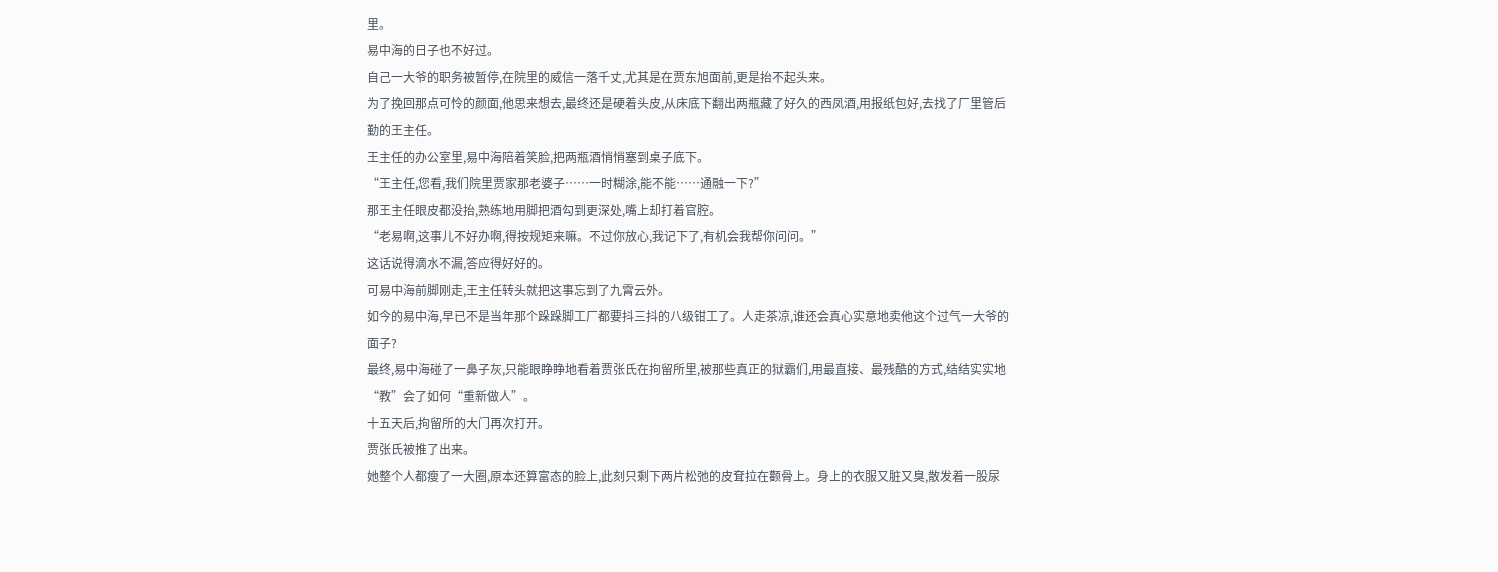里。
易中海的日子也不好过。
自己一大爷的职务被暂停,在院里的威信一落千丈,尤其是在贾东旭面前,更是抬不起头来。
为了挽回那点可怜的颜面,他思来想去,最终还是硬着头皮,从床底下翻出两瓶藏了好久的西凤酒,用报纸包好,去找了厂里管后勤的王主任。
王主任的办公室里,易中海陪着笑脸,把两瓶酒悄悄塞到桌子底下。
“王主任,您看,我们院里贾家那老婆子……一时糊涂,能不能……通融一下?”
那王主任眼皮都没抬,熟练地用脚把酒勾到更深处,嘴上却打着官腔。
“老易啊,这事儿不好办啊,得按规矩来嘛。不过你放心,我记下了,有机会我帮你问问。”
这话说得滴水不漏,答应得好好的。
可易中海前脚刚走,王主任转头就把这事忘到了九霄云外。
如今的易中海,早已不是当年那个跺跺脚工厂都要抖三抖的八级钳工了。人走茶凉,谁还会真心实意地卖他这个过气一大爷的面子?
最终,易中海碰了一鼻子灰,只能眼睁睁地看着贾张氏在拘留所里,被那些真正的狱霸们,用最直接、最残酷的方式,结结实实地“教”会了如何“重新做人”。
十五天后,拘留所的大门再次打开。
贾张氏被推了出来。
她整个人都瘦了一大圈,原本还算富态的脸上,此刻只剩下两片松弛的皮耷拉在颧骨上。身上的衣服又脏又臭,散发着一股尿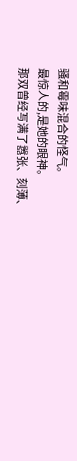骚和霉味混合的怪气。
最惊人的,是她的眼神。
那双曾经写满了嚣张、刻薄、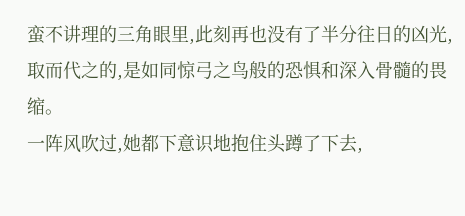蛮不讲理的三角眼里,此刻再也没有了半分往日的凶光,取而代之的,是如同惊弓之鸟般的恐惧和深入骨髓的畏缩。
一阵风吹过,她都下意识地抱住头蹲了下去,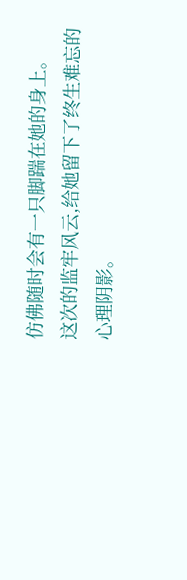仿佛随时会有一只脚踹在她的身上。
这次的监牢风云,给她留下了终生难忘的心理阴影。